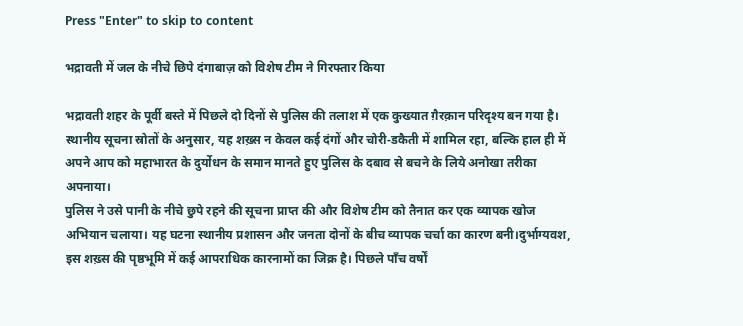Press "Enter" to skip to content

भद्रावती में जल के नीचे छिपे दंगाबाज़ को विशेष टीम ने गिरफ्तार किया

भद्रावती शहर के पूर्वी बस्ते में पिछले दो दिनों से पुलिस की तलाश में एक कुख्यात ग़ैरक़ान परिदृश्य बन गया है। स्थानीय सूचना स्रोतों के अनुसार, यह शख़्स न केवल कई दंगों और चोरी‑डकैती में शामिल रहा, बल्कि हाल ही में अपने आप को महाभारत के दुर्योधन के समान मानते हुए पुलिस के दबाव से बचने के लिये अनोखा तरीका अपनाया।
पुलिस ने उसे पानी के नीचे छुपे रहने की सूचना प्राप्त की और विशेष टीम को तैनात कर एक व्यापक खोज अभियान चलाया। यह घटना स्थानीय प्रशासन और जनता दोनों के बीच व्यापक चर्चा का कारण बनी।दुर्भाग्यवश, इस शख़्स की पृष्ठभूमि में कई आपराधिक कारनामों का जिक्र है। पिछले पाँच वर्षों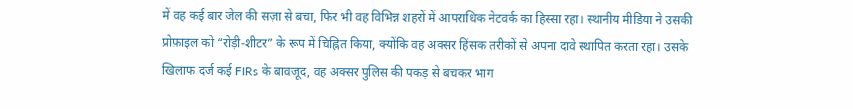में वह कई बार जेल की सज़ा से बचा, फिर भी वह विभिन्न शहरों में आपराधिक नेटवर्क का हिस्सा रहा। स्थानीय मीडिया ने उसकी प्रोफ़ाइल को “रोड़ी‑शीटर” के रूप में चिह्नित किया, क्योंकि वह अक्सर हिंसक तरीकों से अपना दावे स्थापित करता रहा। उसके खिलाफ दर्ज कई FIRs के बावजूद, वह अक्सर पुलिस की पकड़ से बचकर भाग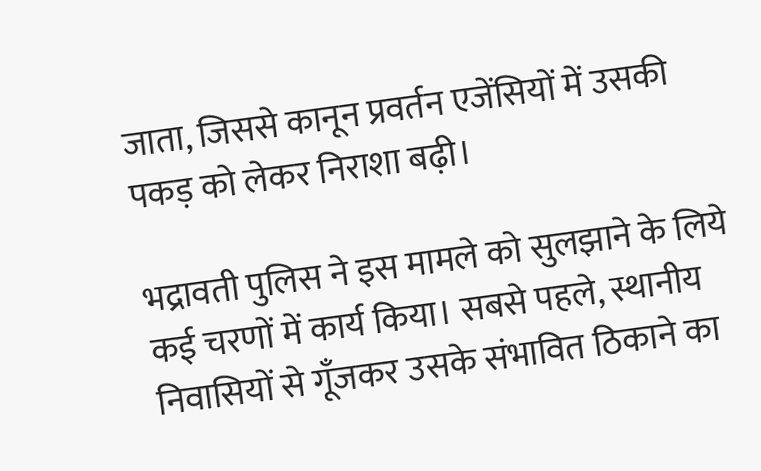जाता, जिससे कानून प्रवर्तन एजेंसियों में उसकी पकड़ को लेकर निराशा बढ़ी।

भद्रावती पुलिस ने इस मामले को सुलझाने के लिये कई चरणों में कार्य किया। सबसे पहले, स्थानीय निवासियों से गूँजकर उसके संभावित ठिकाने का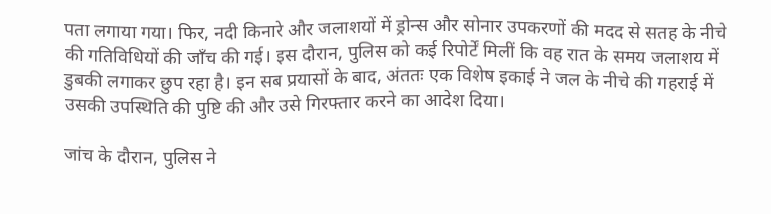पता लगाया गया। फिर, नदी किनारे और जलाशयों में ड्रोन्स और सोनार उपकरणों की मदद से सतह के नीचे की गतिविधियों की जाँच की गई। इस दौरान, पुलिस को कई रिपोर्टें मिलीं कि वह रात के समय जलाशय में डुबकी लगाकर छुप रहा है। इन सब प्रयासों के बाद, अंततः एक विशेष इकाई ने जल के नीचे की गहराई में उसकी उपस्थिति की पुष्टि की और उसे गिरफ्तार करने का आदेश दिया।

जांच के दौरान, पुलिस ने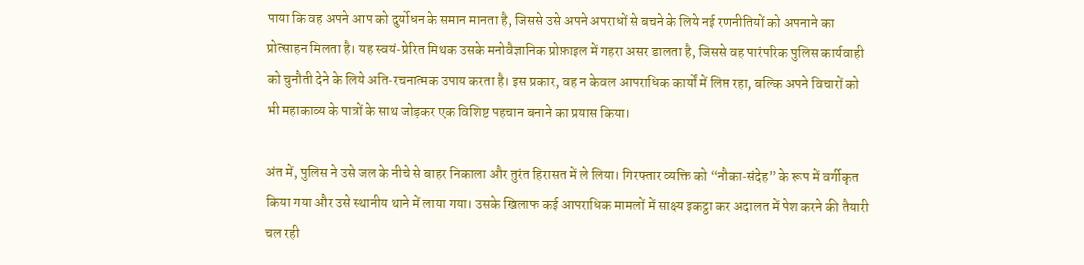पाया कि वह अपने आप को दुर्योधन के समान मानता है, जिससे उसे अपने अपराधों से बचने के लिये नई रणनीतियों को अपनाने का प्रोत्साहन मिलता है। यह स्वयं‑प्रेरित मिथक उसके मनोवैज्ञानिक प्रोफ़ाइल में गहरा असर डालता है, जिससे वह पारंपरिक पुलिस कार्यवाही को चुनौती देने के लिये अति‑रचनात्मक उपाय करता है। इस प्रकार, वह न केवल आपराधिक कार्यों में लिप्त रहा, बल्कि अपने विचारों को भी महाकाव्य के पात्रों के साथ जोड़कर एक विशिष्ट पहचान बनाने का प्रयास किया।

अंत में, पुलिस ने उसे जल के नीचे से बाहर निकाला और तुरंत हिरासत में ले लिया। गिरफ्तार व्यक्ति को “नौका‑संदेह” के रूप में वर्गीकृत किया गया और उसे स्थानीय थाने में लाया गया। उसके खिलाफ कई आपराधिक मामलों में साक्ष्य इकट्ठा कर अदालत में पेश करने की तैयारी चल रही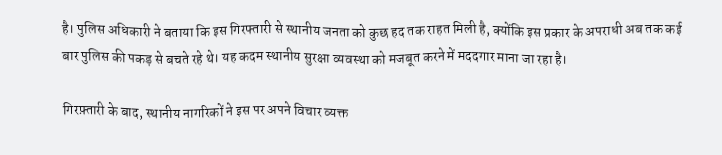है। पुलिस अधिकारी ने बताया कि इस गिरफ्तारी से स्थानीय जनता को कुछ हद तक राहत मिली है, क्योंकि इस प्रकार के अपराधी अब तक कई बार पुलिस की पकड़ से बचते रहे थे। यह कदम स्थानीय सुरक्षा व्यवस्था को मजबूत करने में मददगार माना जा रहा है।

गिरफ़्तारी के बाद, स्थानीय नागरिकों ने इस पर अपने विचार व्यक्त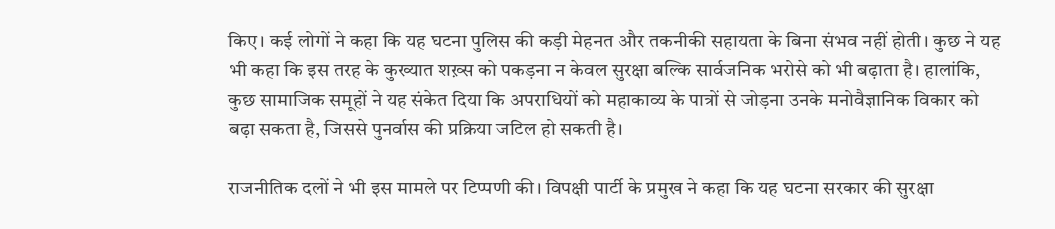किए। कई लोगों ने कहा कि यह घटना पुलिस की कड़ी मेहनत और तकनीकी सहायता के बिना संभव नहीं होती। कुछ ने यह भी कहा कि इस तरह के कुख्यात शख़्स को पकड़ना न केवल सुरक्षा बल्कि सार्वजनिक भरोसे को भी बढ़ाता है। हालांकि, कुछ सामाजिक समूहों ने यह संकेत दिया कि अपराधियों को महाकाव्य के पात्रों से जोड़ना उनके मनोवैज्ञानिक विकार को बढ़ा सकता है, जिससे पुनर्वास की प्रक्रिया जटिल हो सकती है।

राजनीतिक दलों ने भी इस मामले पर टिप्पणी की। विपक्षी पार्टी के प्रमुख ने कहा कि यह घटना सरकार की सुरक्षा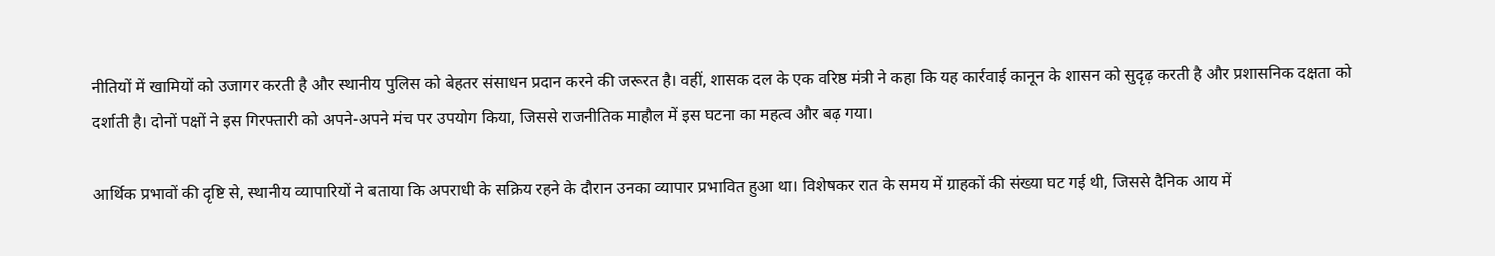नीतियों में खामियों को उजागर करती है और स्थानीय पुलिस को बेहतर संसाधन प्रदान करने की जरूरत है। वहीं, शासक दल के एक वरिष्ठ मंत्री ने कहा कि यह कार्रवाई कानून के शासन को सुदृढ़ करती है और प्रशासनिक दक्षता को दर्शाती है। दोनों पक्षों ने इस गिरफ्तारी को अपने-अपने मंच पर उपयोग किया, जिससे राजनीतिक माहौल में इस घटना का महत्व और बढ़ गया।

आर्थिक प्रभावों की दृष्टि से, स्थानीय व्यापारियों ने बताया कि अपराधी के सक्रिय रहने के दौरान उनका व्यापार प्रभावित हुआ था। विशेषकर रात के समय में ग्राहकों की संख्या घट गई थी, जिससे दैनिक आय में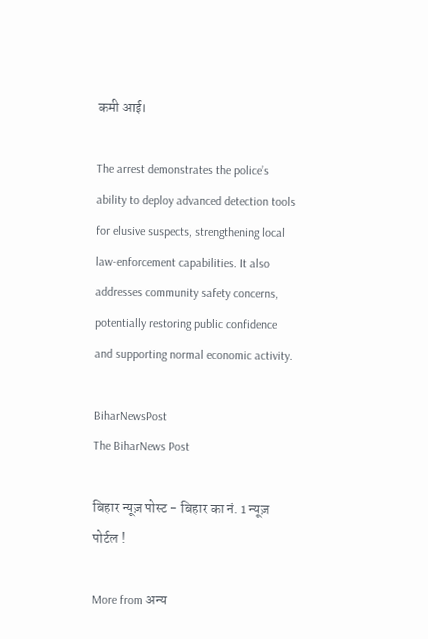कमी आई।

The arrest demonstrates the police’s ability to deploy advanced detection tools for elusive suspects, strengthening local law‑enforcement capabilities. It also addresses community safety concerns, potentially restoring public confidence and supporting normal economic activity.

BiharNewsPost
The BiharNews Post

बिहार न्यूज़ पोस्ट - बिहार का नं. 1 न्यूज़ पोर्टल !

More from अन्य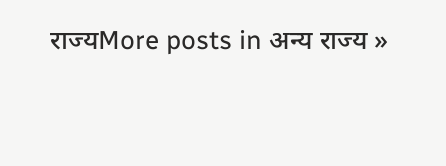राज्यMore posts in अन्य राज्य »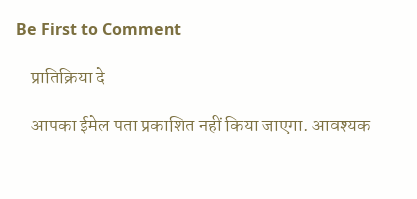Be First to Comment

    प्रातिक्रिया दे

    आपका ईमेल पता प्रकाशित नहीं किया जाएगा. आवश्यक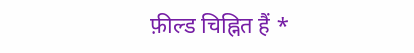फ़ील्ड चिह्नित हैं *